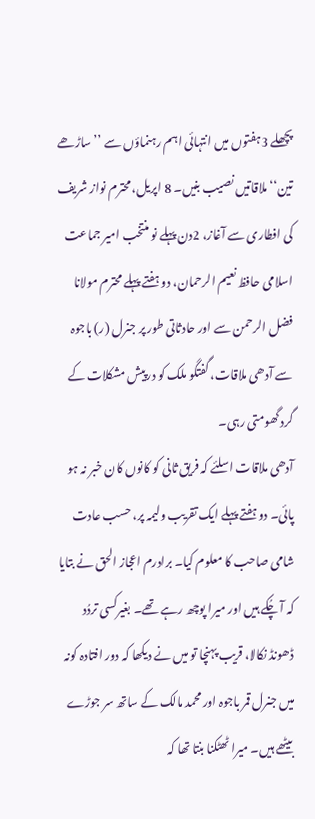پچھلے 3ہفتوں میں انتہائی اہم رہنماؤں سے ’’ساڑھے تین‘‘ملاقاتیں نصیب بنیں۔ 8 اپریل، محترم نواز شریف کی افطاری سے آغاز، 2دن پہلے نو منتخب امیر جماعت اسلامی حافظ نعیم الرحمان، دو ہفتے پہلے محترم مولانا فضل الرحمن سے اور حادثاتی طور پر جنرل (ر) باجوہ سے آدھی ملاقات، گفتگو ملک کو درپیش مشکلات کے گرد گھومتی رہی۔
آدھی ملاقات اسلئے کہ فریق ثانی کو کانوں کان خبر نہ ہو پائی۔ دو ہفتے پہلے ایک تقریب ولیمہ پر، حسب عادت شامی صاحب کا معلوم کیا۔ برادرم اعجاز الحق نے بتایا کہ آ چُکے ہیں اور میرا پوچھ رہے تھے۔ بغیرکسی تردُد ڈھونڈ نکالا، قریب پہنچا تو میں نے دیکھا کہ دور افتادہ کونہ میں جنرل قمر باجوہ اور محمد مالک کے ساتھ سر جوڑے بیٹھے ہیں۔ میرا ٹھٹکنا بنتا تھا کہ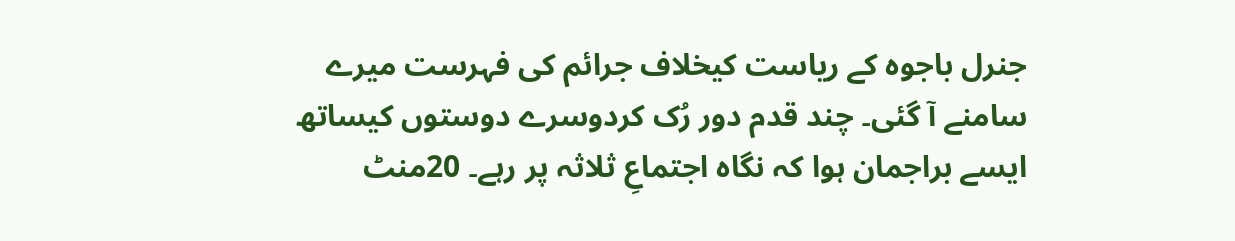جنرل باجوہ کے ریاست کیخلاف جرائم کی فہرست میرے سامنے آ گئی۔ چند قدم دور رُک کردوسرے دوستوں کیساتھ ایسے براجمان ہوا کہ نگاہ اجتماعِ ثلاثہ پر رہے۔ 20منٹ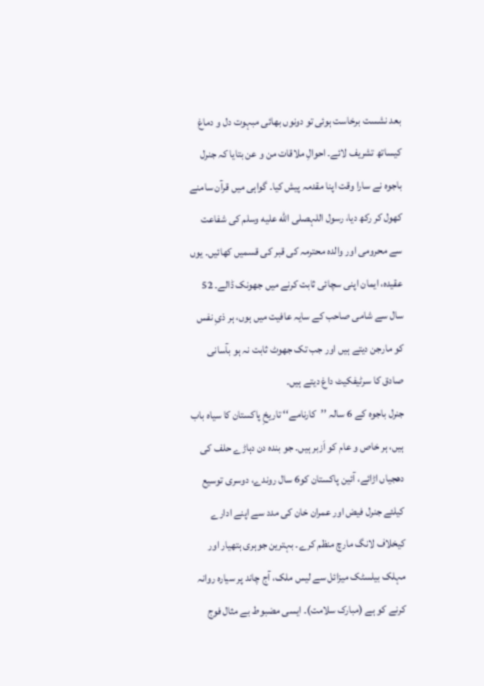بعد نشست برخاست ہوئی تو دونوں بھائی مبہوت دل و دماغ کیساتھ تشریف لائے۔ احوالِ ملاقات من و عن بتایا کہ جنرل باجوہ نے سارا وقت اپنا مقدمہ پیش کیا۔ گواہی میں قرآن سامنے کھول کر رکھ دیا، رسول اللہصلى الله عليه وسلم کی شفاعت سے محرومی اور والدہ محترمہ کی قبر کی قسمیں کھائیں۔ یوں عقیدہ، ایمان اپنی سچائی ثابت کرنے میں جھونک ڈالے۔ 52 سال سے شامی صاحب کے سایہ عافیت میں ہوں، ہر ذیِ نفس کو مارجن دیتے ہیں اور جب تک جھوٹ ثابت نہ ہو بآسانی صادق کا سرٹیفکیٹ داغ دیتے ہیں۔
جنرل باجوہ کے 6 سالہ ’’کارنامے‘‘ تاریخِ پاکستان کا سیاہ باب ہیں، ہر خاص و عام کو اَزبر ہیں۔ جو بندہ دن دہاڑے حلف کی دھجیاں اڑائے، آئین پاکستان کو6 سال روندے، دوسری توسیع کیلئے جنرل فیض اور عمران خان کی مدد سے اپنے ادارے کیخلاف لانگ مارچ منظم کرے۔ بہترین جوہری ہتھیار اور مہلک بیلسٹک میزائل سے لیس ملک، آج چاند پر سیارہ روانہ کرنے کو ہے (مبارک سلامت)۔ ایسی مضبوط بے مثال فوج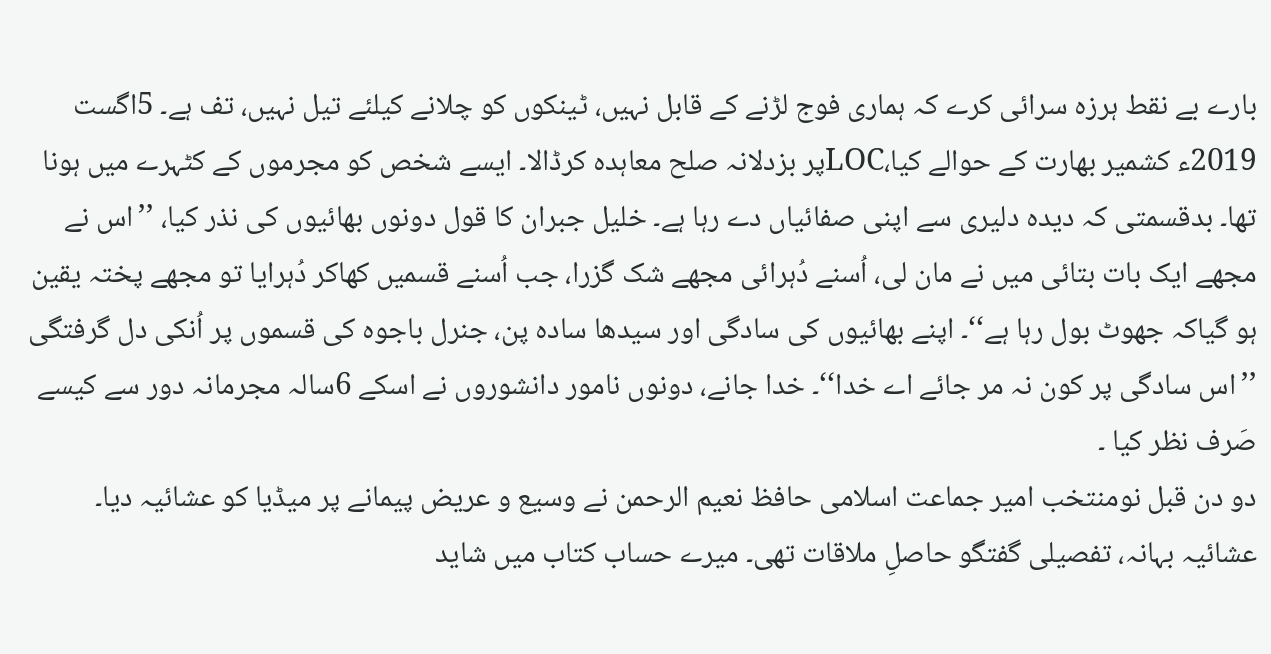بارے بے نقط ہرزہ سرائی کرے کہ ہماری فوج لڑنے کے قابل نہیں، ٹینکوں کو چلانے کیلئے تیل نہیں، تف ہے۔ 5اگست 2019ء کشمیر بھارت کے حوالے کیا،LOCپر بزدلانہ صلح معاہدہ کرڈالا۔ ایسے شخص کو مجرموں کے کٹہرے میں ہونا تھا۔ بدقسمتی کہ دیدہ دلیری سے اپنی صفائیاں دے رہا ہے۔ خلیل جبران کا قول دونوں بھائیوں کی نذر کیا، ’’اس نے مجھے ایک بات بتائی میں نے مان لی، اُسنے دُہرائی مجھے شک گزرا، جب اُسنے قسمیں کھاکر دُہرایا تو مجھے پختہ یقین ہو گیاکہ جھوٹ بول رہا ہے‘‘۔ اپنے بھائیوں کی سادگی اور سیدھا سادہ پن، جنرل باجوہ کی قسموں پر اُنکی دل گرفتگی ’’اس سادگی پر کون نہ مر جائے اے خدا‘‘۔ خدا جانے، دونوں نامور دانشوروں نے اسکے 6سالہ مجرمانہ دور سے کیسے صَرف نظر کیا ۔
دو دن قبل نومنتخب امیر جماعت اسلامی حافظ نعیم الرحمن نے وسیع و عریض پیمانے پر میڈیا کو عشائیہ دیا۔ عشائیہ بہانہ، تفصیلی گفتگو حاصلِ ملاقات تھی۔ میرے حساب کتاب میں شاید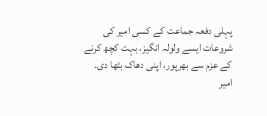پہلی دفعہ جماعت کے کسی امیر کی شروعات ایسے ولولہ انگیز، بہت کچھ کرنے کے عزم سے بھرپور، اپنی دھاک بٹھا دی۔ امیر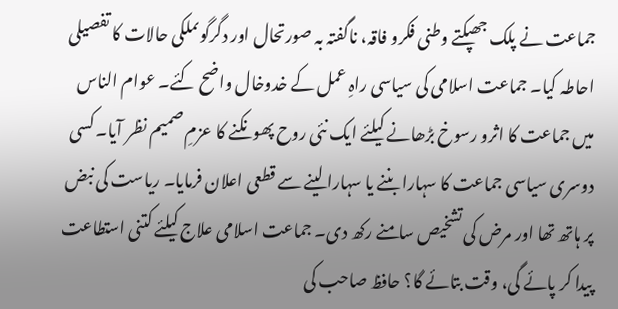جماعت نے پلک جھپکتے وطنی فکرو فاقہ، ناگفتہ بہ صورتحال اور دگرگوںملکی حالات کا تفصیلی احاطہ کیا۔ جماعت اسلامی کی سیاسی راہِ عمل کے خدوخال واضح کئے۔ عوام الناس میں جماعت کا اثرو رسوخ بڑھانے کیلئے ایک نئی روح پھونکنے کا عزمِ صمیم نظر آیا۔ کسی دوسری سیاسی جماعت کا سہارا بننے یا سہارا لینے سے قطعی اعلان فرمایا۔ ریاست کی نبض پر ہاتھ تھا اور مرض کی تشخیص سامنے رکھ دی۔ جماعت اسلامی علاج کیلئے کتنی استطاعت پیدا کر پائے گی، وقت بتائے گا؟ حافظ صاحب کی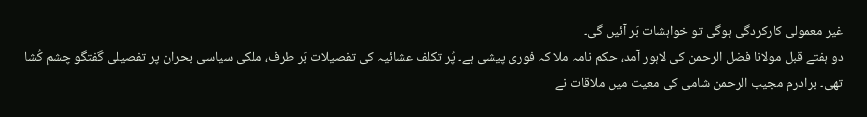غیر معمولی کارکردگی ہوگی تو خواہشات بَر آئیں گی۔
دو ہفتے قبل مولانا فضل الرحمن کی لاہور آمد، حکم نامہ ملا کہ فوری پیشی ہے۔ پُر تکلف عشائیہ کی تفصیلات بَر طرف، ملکی سیاسی بحران پر تفصیلی گفتگو چشم کُشا تھی۔ برادرم مجیب الرحمن شامی کی معیت میں ملاقات نے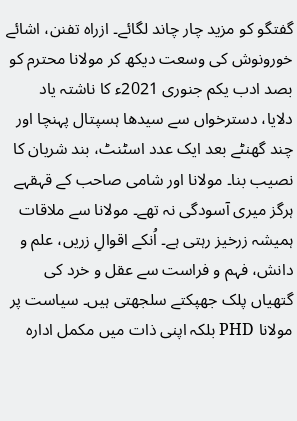گفتگو کو مزید چار چاند لگائے۔ ازراہ تفنن، اشائے خورونوش کی وسعت دیکھ کر مولانا محترم کو بصد ادب یکم جنوری 2021ء کا ناشتہ یاد دلایا، دسترخواں سے سیدھا ہسپتال پہنچا اور چند گھنٹے بعد ایک عدد اسٹنٹ، بند شریان کا نصیب بنا۔ مولانا اور شامی صاحب کے قہقہے ہرگز میری آسودگی نہ تھے۔ مولانا سے ملاقات ہمیشہ زرخیز رہتی ہے۔ اُنکے اقوالِ زریں، علم و دانش، فہم و فراست سے عقل و خرد کی گتھیاں پلک جھپکتے سلجھتی ہیں۔ سیاست پر مولانا PHD بلکہ اپنی ذات میں مکمل ادارہ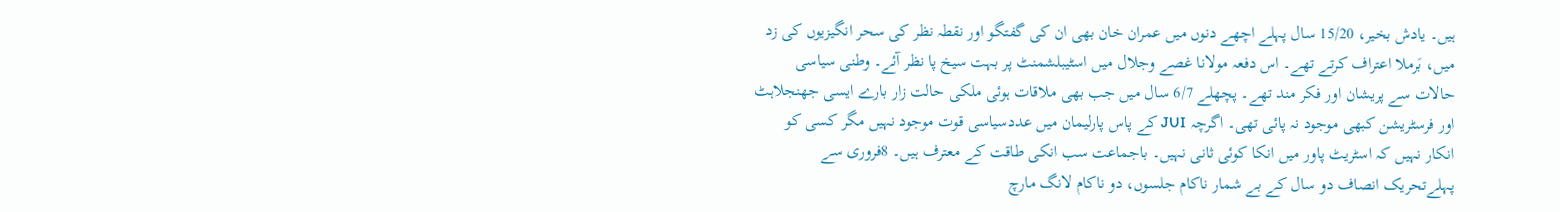ہیں۔ یادش بخیر، 15/20 سال پہلے اچھے دنوں میں عمران خان بھی ان کی گفتگو اور نقطہ نظر کی سحر انگیزیوں کی زد میں، بَرملا اعتراف کرتے تھے۔ اس دفعہ مولانا غصے وجلال میں اسٹیبلشمنٹ پر بہت سیخ پا نظر آئے۔ وطنی سیاسی حالات سے پریشان اور فکر مند تھے۔ پچھلے 6/7 سال میں جب بھی ملاقات ہوئی ملکی حالت زار بارے ایسی جھنجلاہٹ اور فرسٹریشن کبھی موجود نہ پائی تھی۔ اگرچہ JUI کے پاس پارلیمان میں عددسیاسی قوت موجود نہیں مگر کسی کو انکار نہیں کہ اسٹریٹ پاور میں انکا کوئی ثانی نہیں۔ باجماعت سب انکی طاقت کے معترف ہیں۔ 8فروری سے پہلےتحریک انصاف دو سال کے بے شمار ناکام جلسوں، دو ناکام لانگ مارچ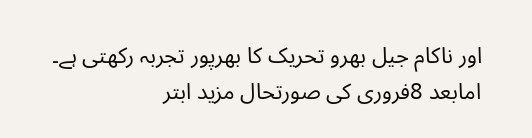اور ناکام جیل بھرو تحریک کا بھرپور تجربہ رکھتی ہے۔ امابعد 8فروری کی صورتحال مزید ابتر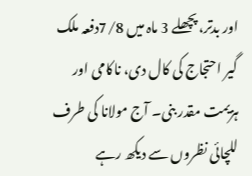اور بدتر، پچھلے 3 ماہ میں 7/8دفعہ ملک گیر احتجاج کی کال دی، ناکامی اور ہزیمت مقدر بنی۔ آج مولانا کی طرف للچائی نظروں سے دیکھ رہے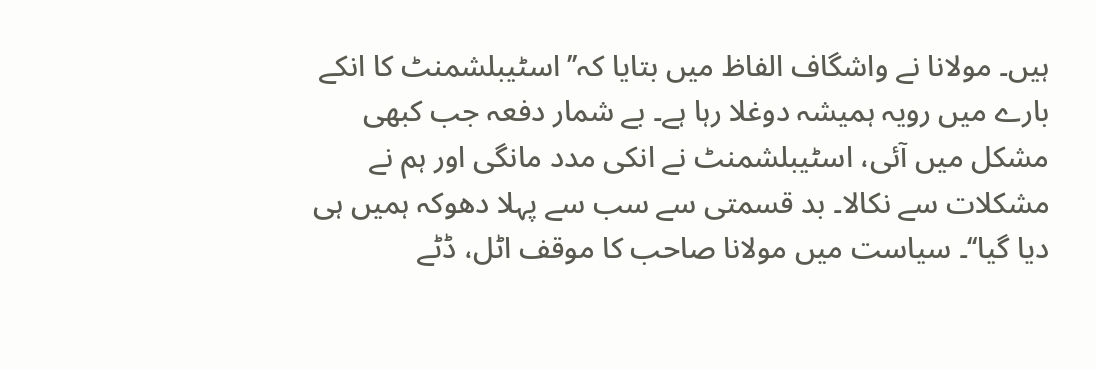ہیں۔ مولانا نے واشگاف الفاظ میں بتایا کہ’’ اسٹیبلشمنٹ کا انکے بارے میں رویہ ہمیشہ دوغلا رہا ہے۔ بے شمار دفعہ جب کبھی مشکل میں آئی، اسٹیبلشمنٹ نے انکی مدد مانگی اور ہم نے مشکلات سے نکالا۔ بد قسمتی سے سب سے پہلا دھوکہ ہمیں ہی دیا گیا‘‘۔ سیاست میں مولانا صاحب کا موقف اٹل، ڈٹے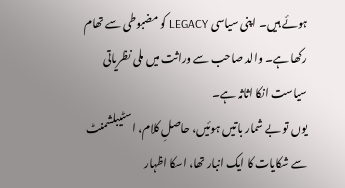ہوئے ہیں۔ اپنی سیاسی LEGACY کو مضبوطی سے تھام رکھا ہے۔ والد صاحب سے وراثت میں ملی نظریاتی سیاست انکا اثاثہ ہے۔
یوں تو بے شمار باتیں ہوئیں، حاصلِ کلام، اسٹیبلشمنٹ سے شکایات کا ایک انبار تھا، اسکا اظہار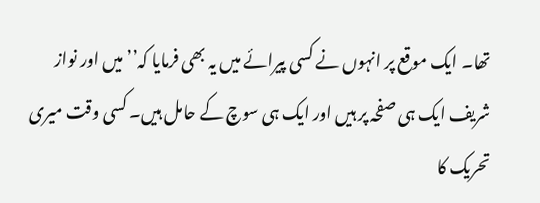تھا۔ ایک موقع پر انہوں نے کسی پیرائے میں یہ بھی فرمایا کہ’’میں اور نواز شریف ایک ہی صفحہ پر ہیں اور ایک ہی سوچ کے حامل ہیں۔ کسی وقت میری تحریک کا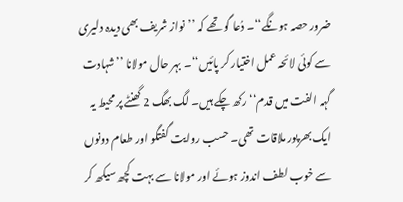ضرور حصہ ہونگے‘‘۔ دُعا گو تھے کہ ’’نواز شریف بھی دیدہ دلیری سے کوئی لائحہ عمل اختیار کر پائیں‘‘۔ بہر حال مولانا ’’شہادت گہہ الفت میں قدم‘‘ رکھ چکے ہیں۔ لگ بھگ 2 گھنٹے پر محیط یہ ایک بھرپور ملاقات تھی۔ حسب روایت گفتگو اور طعام دونوں سے خوب لطف اندوز ہوئے اور مولانا سے بہت کچھ سیکھ کر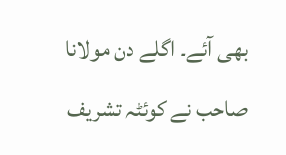بھی آئے۔ اگلے دن مولانا صاحب نے کوئٹہ تشریف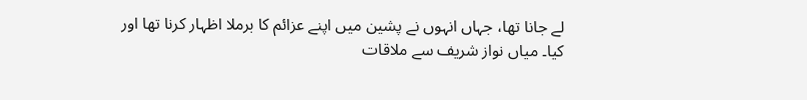لے جانا تھا، جہاں انہوں نے پشین میں اپنے عزائم کا برملا اظہار کرنا تھا اور کیا۔ میاں نواز شریف سے ملاقات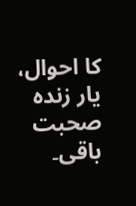کا احوال، یار زندہ صحبت باقی۔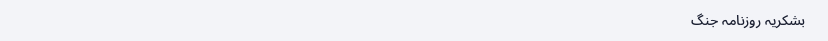بشکریہ روزنامہ جنگ